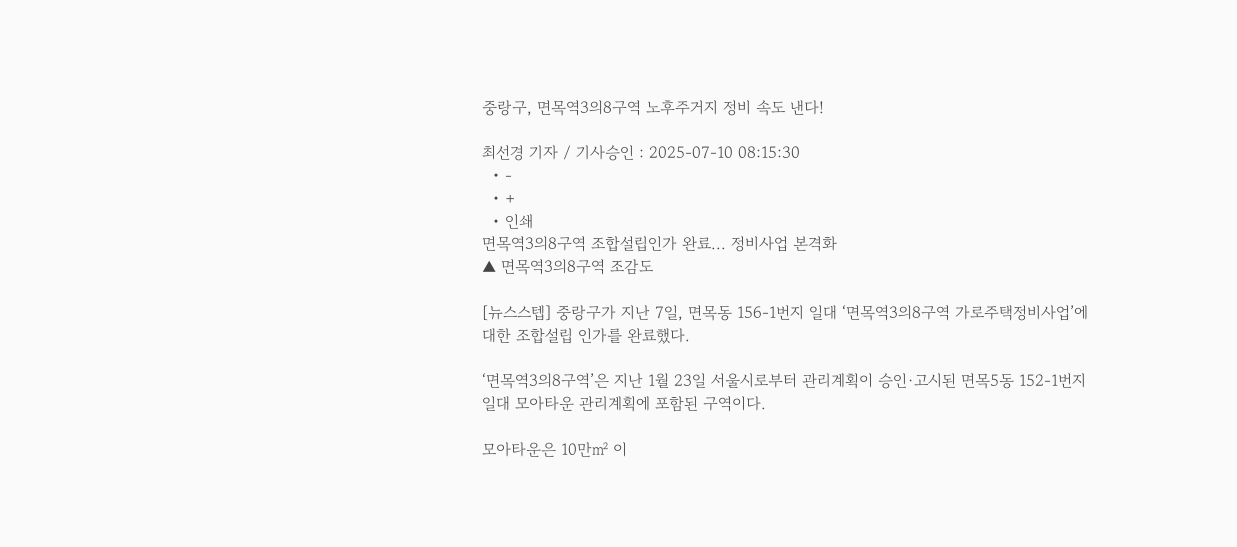중랑구, 면목역3의8구역 노후주거지 정비 속도 낸다!

최선경 기자 / 기사승인 : 2025-07-10 08:15:30
  • -
  • +
  • 인쇄
면목역3의8구역 조합설립인가 완료... 정비사업 본격화
▲ 면목역3의8구역 조감도

[뉴스스텝] 중랑구가 지난 7일, 면목동 156-1번지 일대 ‘면목역3의8구역 가로주택정비사업’에 대한 조합설립 인가를 완료했다.

‘면목역3의8구역’은 지난 1월 23일 서울시로부터 관리계획이 승인·고시된 면목5동 152-1번지 일대 모아타운 관리계획에 포함된 구역이다.

모아타운은 10만㎡ 이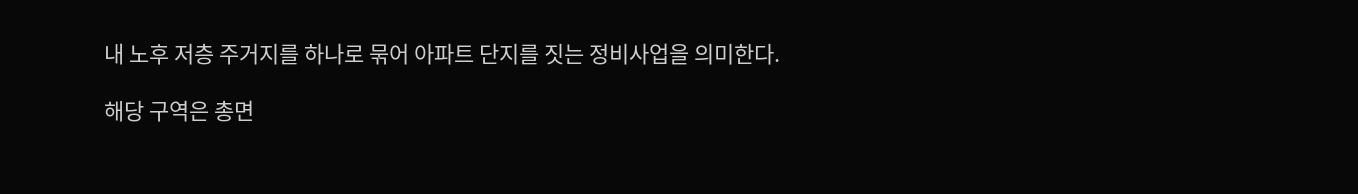내 노후 저층 주거지를 하나로 묶어 아파트 단지를 짓는 정비사업을 의미한다.

해당 구역은 총면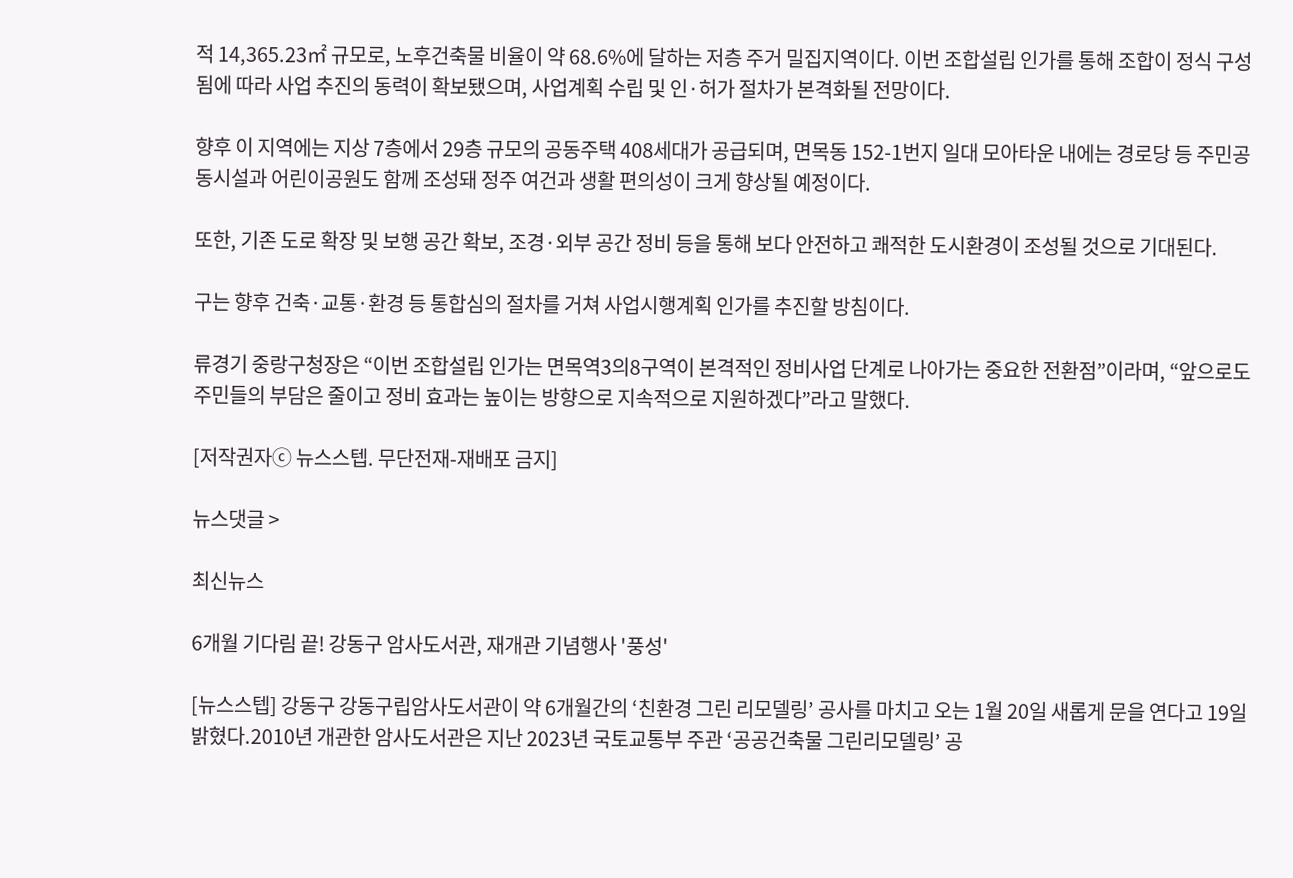적 14,365.23㎡ 규모로, 노후건축물 비율이 약 68.6%에 달하는 저층 주거 밀집지역이다. 이번 조합설립 인가를 통해 조합이 정식 구성됨에 따라 사업 추진의 동력이 확보됐으며, 사업계획 수립 및 인·허가 절차가 본격화될 전망이다.

향후 이 지역에는 지상 7층에서 29층 규모의 공동주택 408세대가 공급되며, 면목동 152-1번지 일대 모아타운 내에는 경로당 등 주민공동시설과 어린이공원도 함께 조성돼 정주 여건과 생활 편의성이 크게 향상될 예정이다.

또한, 기존 도로 확장 및 보행 공간 확보, 조경·외부 공간 정비 등을 통해 보다 안전하고 쾌적한 도시환경이 조성될 것으로 기대된다.

구는 향후 건축·교통·환경 등 통합심의 절차를 거쳐 사업시행계획 인가를 추진할 방침이다.

류경기 중랑구청장은 “이번 조합설립 인가는 면목역3의8구역이 본격적인 정비사업 단계로 나아가는 중요한 전환점”이라며, “앞으로도 주민들의 부담은 줄이고 정비 효과는 높이는 방향으로 지속적으로 지원하겠다”라고 말했다.

[저작권자ⓒ 뉴스스텝. 무단전재-재배포 금지]

뉴스댓글 >

최신뉴스

6개월 기다림 끝! 강동구 암사도서관, 재개관 기념행사 '풍성'

[뉴스스텝] 강동구 강동구립암사도서관이 약 6개월간의 ‘친환경 그린 리모델링’ 공사를 마치고 오는 1월 20일 새롭게 문을 연다고 19일 밝혔다.2010년 개관한 암사도서관은 지난 2023년 국토교통부 주관 ‘공공건축물 그린리모델링’ 공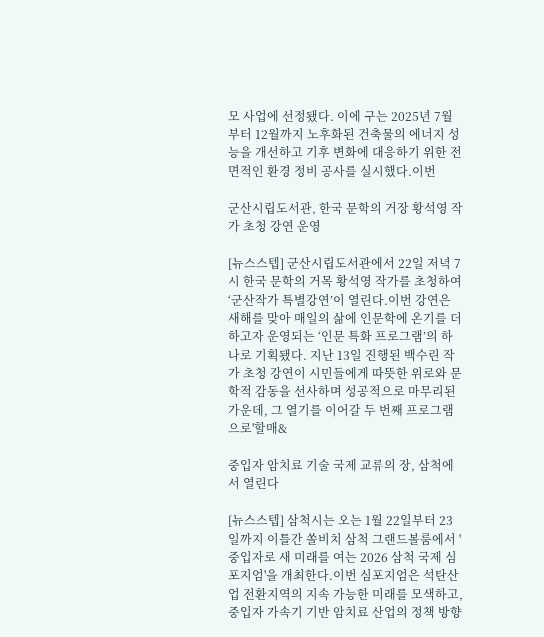모 사업에 선정됐다. 이에 구는 2025년 7월부터 12월까지 노후화된 건축물의 에너지 성능을 개선하고 기후 변화에 대응하기 위한 전면적인 환경 정비 공사를 실시했다.이번

군산시립도서관, 한국 문학의 거장 황석영 작가 초청 강연 운영

[뉴스스텝] 군산시립도서관에서 22일 저녁 7시 한국 문학의 거목 황석영 작가를 초청하여 ‘군산작가 특별강연’이 열린다.이번 강연은 새해를 맞아 매일의 삶에 인문학에 온기를 더하고자 운영되는 ‘인문 특화 프로그램’의 하나로 기획됐다. 지난 13일 진행된 백수린 작가 초청 강연이 시민들에게 따뜻한 위로와 문학적 감동을 선사하며 성공적으로 마무리된 가운데, 그 열기를 이어갈 두 번째 프로그램으로'할매&

중입자 암치료 기술 국제 교류의 장, 삼척에서 열린다

[뉴스스텝] 삼척시는 오는 1월 22일부터 23일까지 이틀간 쏠비치 삼척 그랜드볼룸에서 '중입자로 새 미래를 여는 2026 삼척 국제 심포지엄'을 개최한다.이번 심포지엄은 석탄산업 전환지역의 지속 가능한 미래를 모색하고, 중입자 가속기 기반 암치료 산업의 정책 방향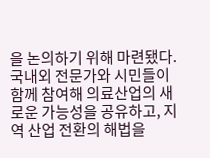을 논의하기 위해 마련됐다. 국내외 전문가와 시민들이 함께 참여해 의료산업의 새로운 가능성을 공유하고, 지역 산업 전환의 해법을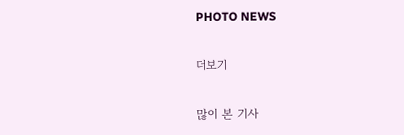PHOTO NEWS

더보기

많이 본 기사